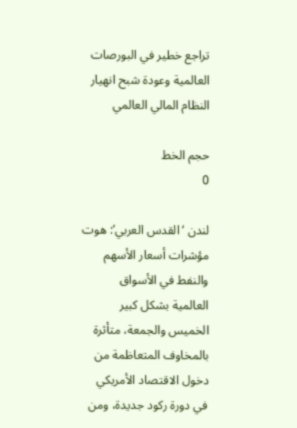تراجع خطير في البورصات العالمية وعودة شبح انهيار النظام المالي العالمي

حجم الخط
0

لندن ‘القدس العربي’: هوت مؤشرات أسعار الأسهم والنفط في الأسواق العالمية بشكل كبير الخميس والجمعة، متأثرة بالمخاوف المتعاظمة من دخول الاقتصاد الأمريكي في دورة ركود جديدة، ومن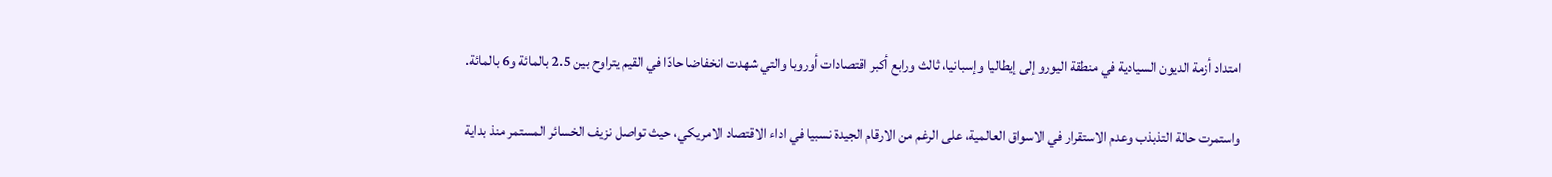امتداد أزمة الديون السيادية في منطقة اليورو إلى إيطاليا وإسبانيا، ثالث ورابع أكبر اقتصادات أوروبا والتي شهدت انخفاضا حادّا في القيم يتراوح بين 2.5 بالمائة و6 بالمائة.

واستمرت حالة التذبذب وعدم الاستقرار في الاسواق العالمية، على الرغم من الارقام الجيدة نسبيا في اداء الاقتصاد الامريكي، حيث تواصل نزيف الخسائر المستمر منذ بداية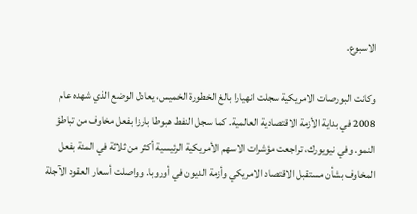الاسبوع.

وكانت البورصات الامريكية سجلت انهيارا بالغ الخطورة الخميس، يعادل الوضع الذي شهده عام 2008 في بداية الأزمة الاقتصادية العالمية. كما سجل النفط هبوطا بارزا بفعل مخاوف من تباطؤ النمو. وفي نيويورك، تراجعت مؤشرات الاسهم الأمريكية الرئيسية أكثر من ثلاثة في المئة بفعل المخاوف بشأن مستقبل الاقتصاد الامريكي وأزمة الديون في أوروبا. وواصلت أسعار العقود الآجلة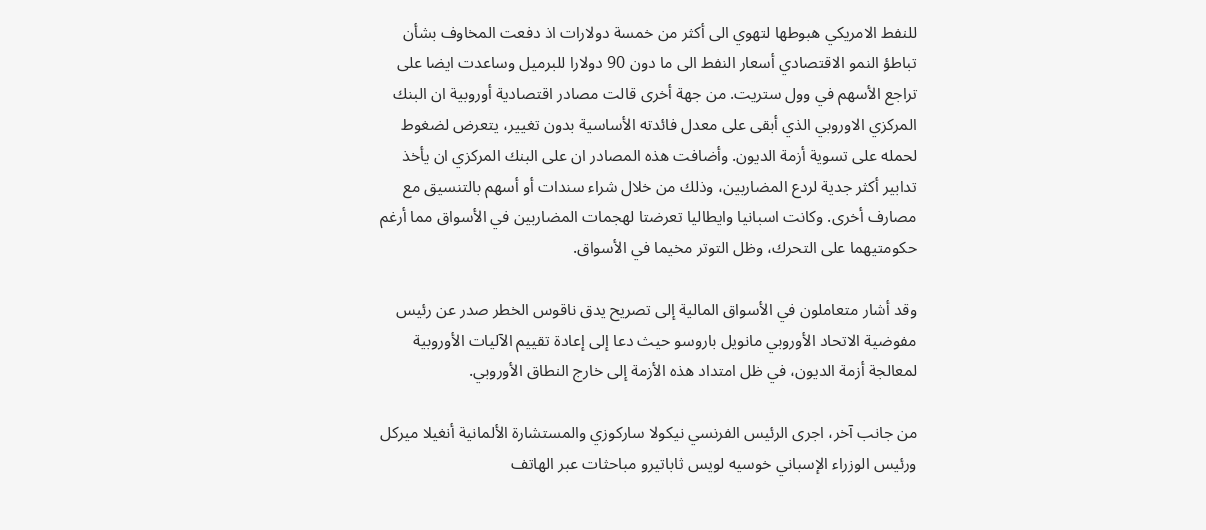للنفط الامريكي هبوطها لتهوي الى أكثر من خمسة دولارات اذ دفعت المخاوف بشأن تباطؤ النمو الاقتصادي أسعار النفط الى ما دون 90 دولارا للبرميل وساعدت ايضا على تراجع الأسهم في وول ستريت. من جهة أخرى قالت مصادر اقتصادية أوروبية ان البنك المركزي الاوروبي الذي أبقى على معدل فائدته الأساسية بدون تغيير، يتعرض لضغوط لحمله على تسوية أزمة الديون. وأضافت هذه المصادر ان على البنك المركزي ان يأخذ تدابير أكثر جدية لردع المضاربين، وذلك من خلال شراء سندات أو أسهم بالتنسيق مع مصارف أخرى. وكانت اسبانيا وايطاليا تعرضتا لهجمات المضاربين في الأسواق مما أرغم حكومتيهما على التحرك، وظل التوتر مخيما في الأسواق.

وقد أشار متعاملون في الأسواق المالية إلى تصريح يدق ناقوس الخطر صدر عن رئيس مفوضية الاتحاد الأوروبي مانويل باروسو حيث دعا إلى إعادة تقييم الآليات الأوروبية لمعالجة أزمة الديون، في ظل امتداد هذه الأزمة إلى خارج النطاق الأوروبي.

من جانب آخر، اجرى الرئيس الفرنسي نيكولا ساركوزي والمستشارة الألمانية أنغيلا ميركل ورئيس الوزراء الإسباني خوسيه لويس ثاباتيرو مباحثات عبر الهاتف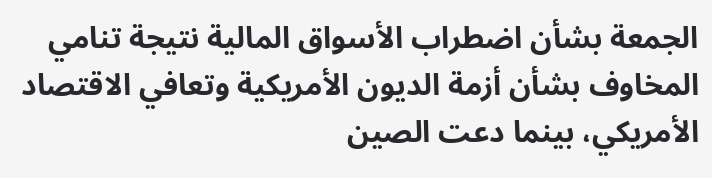الجمعة بشأن اضطراب الأسواق المالية نتيجة تنامي المخاوف بشأن أزمة الديون الأمريكية وتعافي الاقتصاد الأمريكي، بينما دعت الصين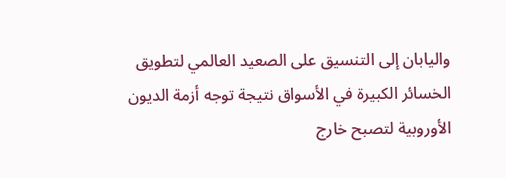واليابان إلى التنسيق على الصعيد العالمي لتطويق الخسائر الكبيرة في الأسواق نتيجة توجه أزمة الديون الأوروبية لتصبح خارج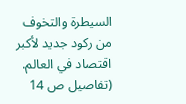السيطرة والتخوف من ركود جديد لأكبر اقتصاد في العالم. (تفاصيل ص 14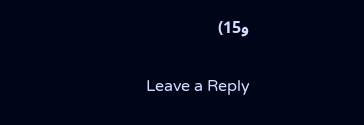و15)

Leave a Reply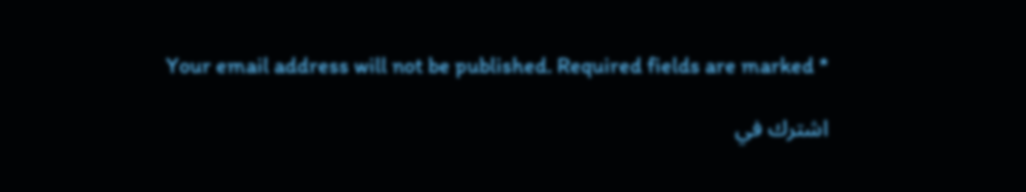Your email address will not be published. Required fields are marked *

اشترك في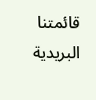قائمتنا البريدية